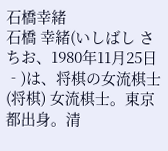石橋幸緒
石橋 幸緒(いしばし さちお、1980年11月25日‐)は、将棋の女流棋士 (将棋) 女流棋士。東京都出身。清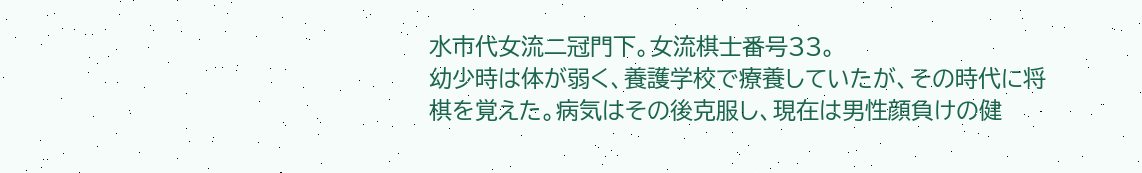水市代女流二冠門下。女流棋士番号33。
幼少時は体が弱く、養護学校で療養していたが、その時代に将棋を覚えた。病気はその後克服し、現在は男性顔負けの健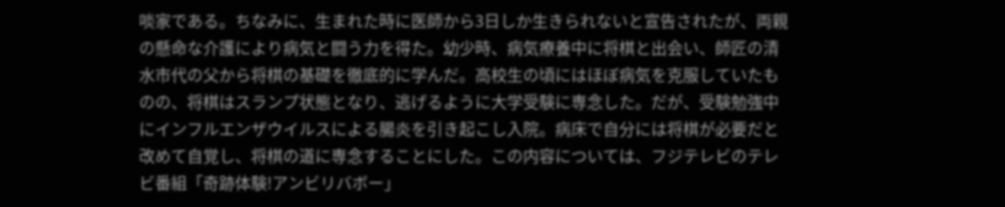啖家である。ちなみに、生まれた時に医師から3日しか生きられないと宣告されたが、両親の懸命な介護により病気と闘う力を得た。幼少時、病気療養中に将棋と出会い、師匠の清水市代の父から将棋の基礎を徹底的に学んだ。高校生の頃にはほぼ病気を克服していたものの、将棋はスランプ状態となり、逃げるように大学受験に専念した。だが、受験勉強中にインフルエンザウイルスによる腸炎を引き起こし入院。病床で自分には将棋が必要だと改めて自覚し、将棋の道に専念することにした。この内容については、フジテレビのテレビ番組「奇跡体験!アンビリバボー」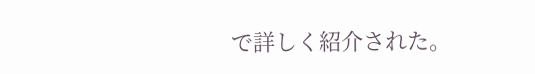で詳しく紹介された。